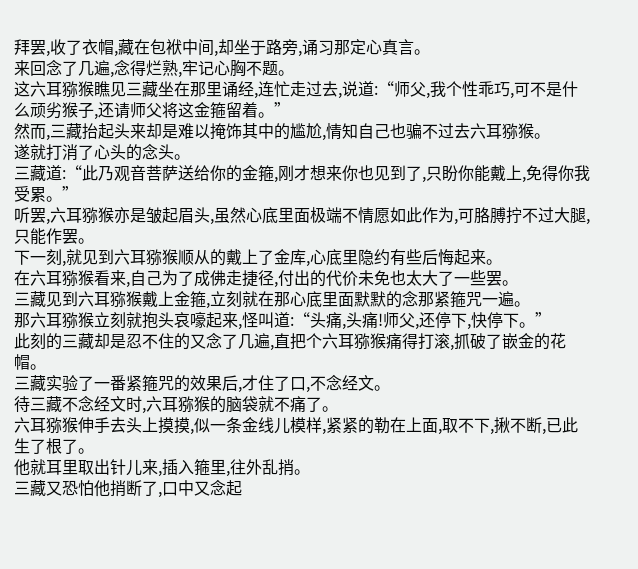拜罢,收了衣帽,藏在包袱中间,却坐于路旁,诵习那定心真言。
来回念了几遍,念得烂熟,牢记心胸不题。
这六耳猕猴瞧见三藏坐在那里诵经,连忙走过去,说道:“师父,我个性乖巧,可不是什么顽劣猴子,还请师父将这金箍留着。”
然而,三藏抬起头来却是难以掩饰其中的尴尬,情知自己也骗不过去六耳猕猴。
遂就打消了心头的念头。
三藏道:“此乃观音菩萨送给你的金箍,刚才想来你也见到了,只盼你能戴上,免得你我受累。”
听罢,六耳猕猴亦是皱起眉头,虽然心底里面极端不情愿如此作为,可胳膊拧不过大腿,只能作罢。
下一刻,就见到六耳猕猴顺从的戴上了金库,心底里隐约有些后悔起来。
在六耳猕猴看来,自己为了成佛走捷径,付出的代价未免也太大了一些罢。
三藏见到六耳猕猴戴上金箍,立刻就在那心底里面默默的念那紧箍咒一遍。
那六耳猕猴立刻就抱头哀嚎起来,怪叫道:“头痛,头痛!师父,还停下,快停下。”
此刻的三藏却是忍不住的又念了几遍,直把个六耳猕猴痛得打滚,抓破了嵌金的花帽。
三藏实验了一番紧箍咒的效果后,才住了口,不念经文。
待三藏不念经文时,六耳猕猴的脑袋就不痛了。
六耳猕猴伸手去头上摸摸,似一条金线儿模样,紧紧的勒在上面,取不下,揪不断,已此生了根了。
他就耳里取出针儿来,插入箍里,往外乱捎。
三藏又恐怕他捎断了,口中又念起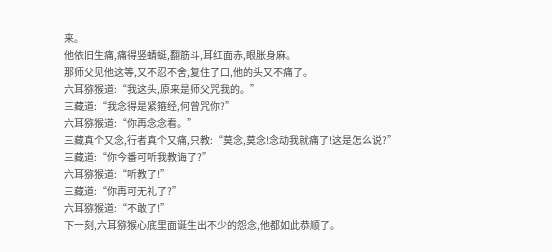来。
他依旧生痛,痛得竖蜻蜓,翻筋斗,耳红面赤,眼胀身麻。
那师父见他这等,又不忍不舍,复住了口,他的头又不痛了。
六耳猕猴道:“我这头,原来是师父咒我的。”
三藏道:“我念得是紧箍经,何曾咒你?”
六耳猕猴道:“你再念念看。”
三藏真个又念,行者真个又痛,只教:“莫念,莫念!念动我就痛了!这是怎么说?”
三藏道:“你今番可听我教诲了?”
六耳猕猴道:“听教了!”
三藏道:“你再可无礼了?”
六耳猕猴道:“不敢了!”
下一刻,六耳猕猴心底里面诞生出不少的怨念,他都如此恭顺了。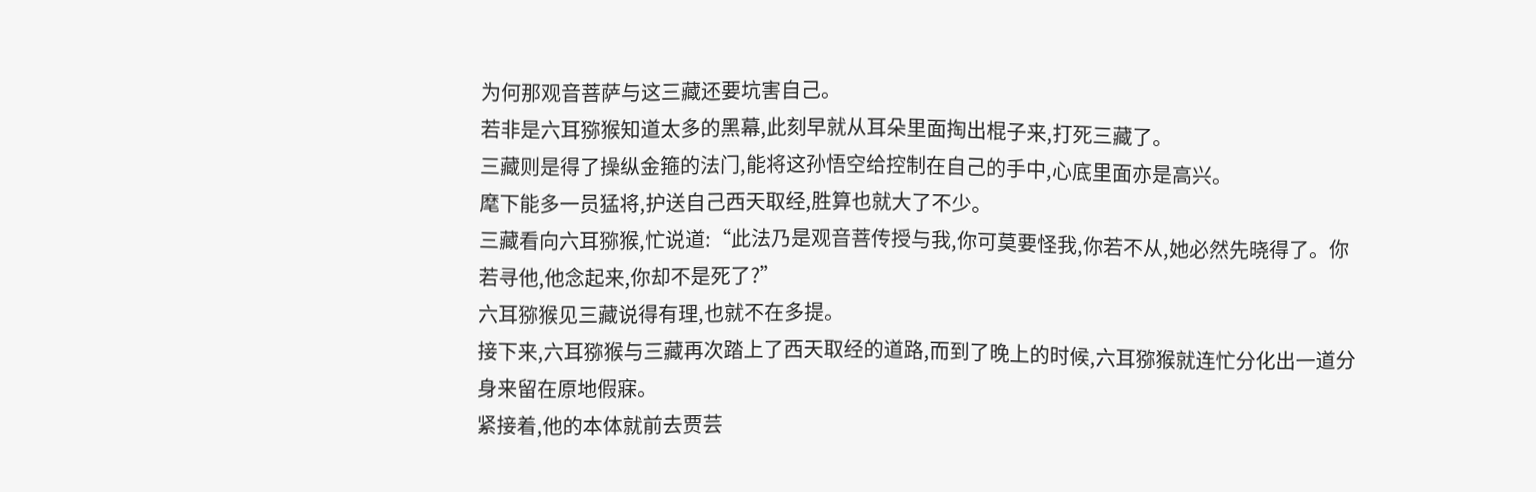为何那观音菩萨与这三藏还要坑害自己。
若非是六耳猕猴知道太多的黑幕,此刻早就从耳朵里面掏出棍子来,打死三藏了。
三藏则是得了操纵金箍的法门,能将这孙悟空给控制在自己的手中,心底里面亦是高兴。
麾下能多一员猛将,护送自己西天取经,胜算也就大了不少。
三藏看向六耳猕猴,忙说道:“此法乃是观音菩传授与我,你可莫要怪我,你若不从,她必然先晓得了。你若寻他,他念起来,你却不是死了?”
六耳猕猴见三藏说得有理,也就不在多提。
接下来,六耳猕猴与三藏再次踏上了西天取经的道路,而到了晚上的时候,六耳猕猴就连忙分化出一道分身来留在原地假寐。
紧接着,他的本体就前去贾芸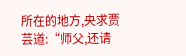所在的地方,央求贾芸道:“师父,还请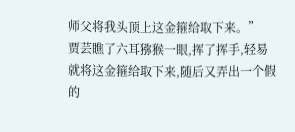师父将我头顶上这金箍给取下来。”
贾芸瞧了六耳猕猴一眼,挥了挥手,轻易就将这金箍给取下来,随后又弄出一个假的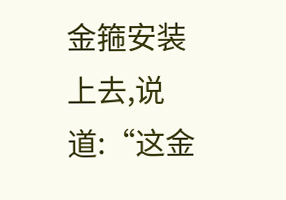金箍安装上去,说道:“这金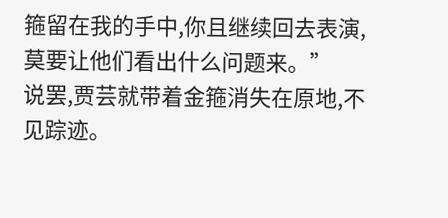箍留在我的手中,你且继续回去表演,莫要让他们看出什么问题来。”
说罢,贾芸就带着金箍消失在原地,不见踪迹。